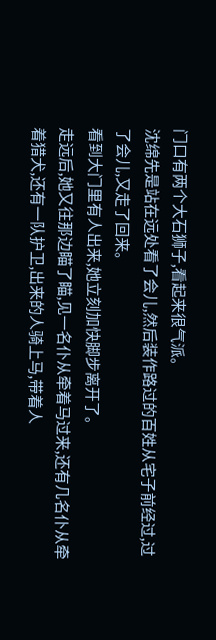门口有两个大石狮子,看起来很气派。
沈绵先是站在远处看了会儿,然后装作路过的百姓从宅子前经过,过了会儿,又走了回来。
看到大门里有人出来,她立刻加快脚步离开了。
走远后,她又往那边瞄了瞄,见一名仆从牵着马过来,还有几名仆从牵着猎犬,还有一队护卫,出来的人骑上马,带着人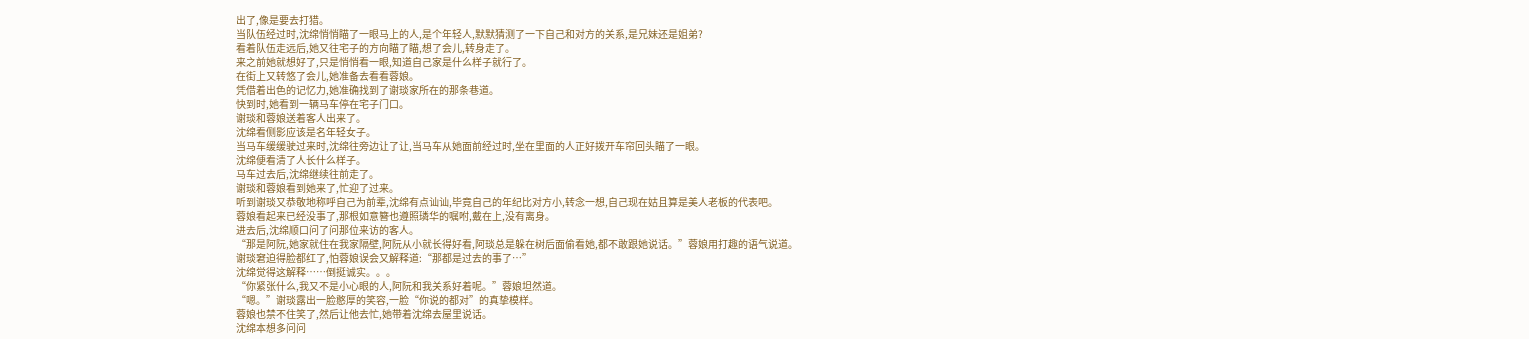出了,像是要去打猎。
当队伍经过时,沈绵悄悄瞄了一眼马上的人,是个年轻人,默默猜测了一下自己和对方的关系,是兄妹还是姐弟?
看着队伍走远后,她又往宅子的方向瞄了瞄,想了会儿,转身走了。
来之前她就想好了,只是悄悄看一眼,知道自己家是什么样子就行了。
在街上又转悠了会儿,她准备去看看蓉娘。
凭借着出色的记忆力,她准确找到了谢琰家所在的那条巷道。
快到时,她看到一辆马车停在宅子门口。
谢琰和蓉娘送着客人出来了。
沈绵看侧影应该是名年轻女子。
当马车缓缓驶过来时,沈绵往旁边让了让,当马车从她面前经过时,坐在里面的人正好拨开车帘回头瞄了一眼。
沈绵便看清了人长什么样子。
马车过去后,沈绵继续往前走了。
谢琰和蓉娘看到她来了,忙迎了过来。
听到谢琰又恭敬地称呼自己为前辈,沈绵有点讪讪,毕竟自己的年纪比对方小,转念一想,自己现在姑且算是美人老板的代表吧。
蓉娘看起来已经没事了,那根如意簪也遵照璘华的嘱咐,戴在上,没有离身。
进去后,沈绵顺口问了问那位来访的客人。
“那是阿阮,她家就住在我家隔壁,阿阮从小就长得好看,阿琰总是躲在树后面偷看她,都不敢跟她说话。”蓉娘用打趣的语气说道。
谢琰窘迫得脸都红了,怕蓉娘误会又解释道:“那都是过去的事了…”
沈绵觉得这解释……倒挺诚实。。。
“你紧张什么,我又不是小心眼的人,阿阮和我关系好着呢。”蓉娘坦然道。
“嗯。”谢琰露出一脸憨厚的笑容,一脸“你说的都对”的真挚模样。
蓉娘也禁不住笑了,然后让他去忙,她带着沈绵去屋里说话。
沈绵本想多问问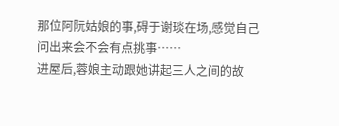那位阿阮姑娘的事,碍于谢琰在场,感觉自己问出来会不会有点挑事……
进屋后,蓉娘主动跟她讲起三人之间的故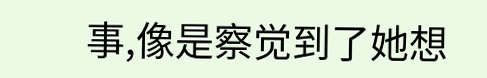事,像是察觉到了她想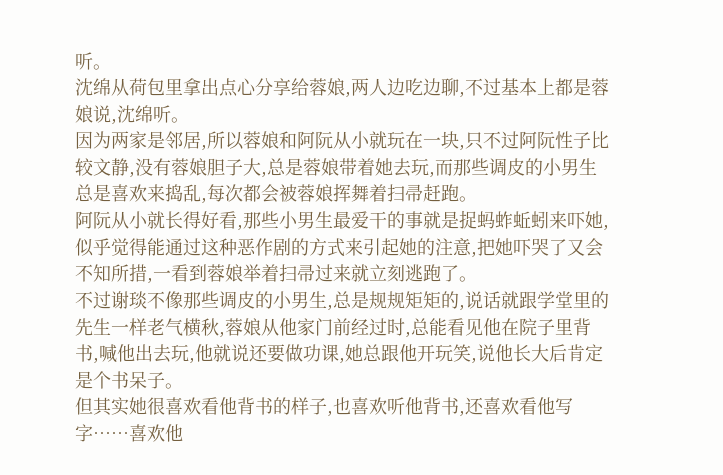听。
沈绵从荷包里拿出点心分享给蓉娘,两人边吃边聊,不过基本上都是蓉娘说,沈绵听。
因为两家是邻居,所以蓉娘和阿阮从小就玩在一块,只不过阿阮性子比较文静,没有蓉娘胆子大,总是蓉娘带着她去玩,而那些调皮的小男生总是喜欢来捣乱,每次都会被蓉娘挥舞着扫帚赶跑。
阿阮从小就长得好看,那些小男生最爱干的事就是捉蚂蚱蚯蚓来吓她,似乎觉得能通过这种恶作剧的方式来引起她的注意,把她吓哭了又会不知所措,一看到蓉娘举着扫帚过来就立刻逃跑了。
不过谢琰不像那些调皮的小男生,总是规规矩矩的,说话就跟学堂里的先生一样老气横秋,蓉娘从他家门前经过时,总能看见他在院子里背书,喊他出去玩,他就说还要做功课,她总跟他开玩笑,说他长大后肯定是个书呆子。
但其实她很喜欢看他背书的样子,也喜欢听他背书,还喜欢看他写字……喜欢他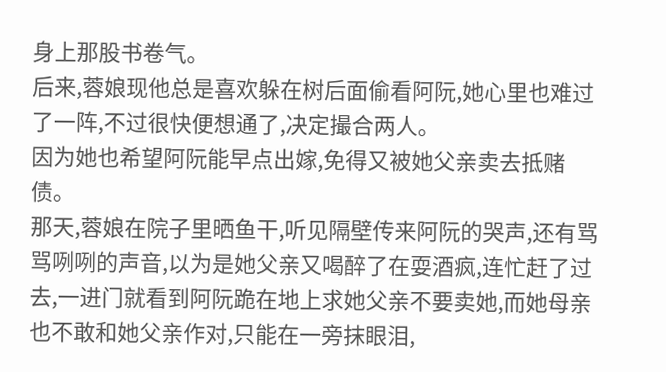身上那股书卷气。
后来,蓉娘现他总是喜欢躲在树后面偷看阿阮,她心里也难过了一阵,不过很快便想通了,决定撮合两人。
因为她也希望阿阮能早点出嫁,免得又被她父亲卖去抵赌债。
那天,蓉娘在院子里晒鱼干,听见隔壁传来阿阮的哭声,还有骂骂咧咧的声音,以为是她父亲又喝醉了在耍酒疯,连忙赶了过去,一进门就看到阿阮跪在地上求她父亲不要卖她,而她母亲也不敢和她父亲作对,只能在一旁抹眼泪,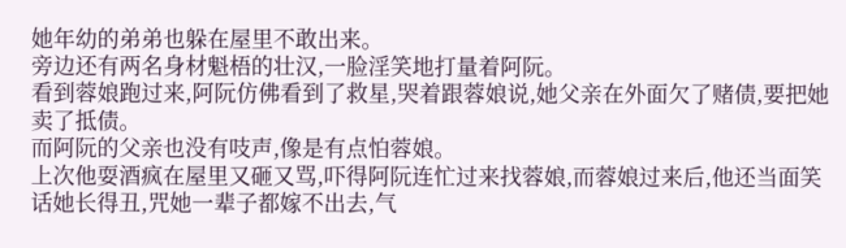她年幼的弟弟也躲在屋里不敢出来。
旁边还有两名身材魁梧的壮汉,一脸淫笑地打量着阿阮。
看到蓉娘跑过来,阿阮仿佛看到了救星,哭着跟蓉娘说,她父亲在外面欠了赌债,要把她卖了抵债。
而阿阮的父亲也没有吱声,像是有点怕蓉娘。
上次他耍酒疯在屋里又砸又骂,吓得阿阮连忙过来找蓉娘,而蓉娘过来后,他还当面笑话她长得丑,咒她一辈子都嫁不出去,气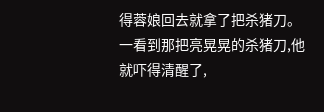得蓉娘回去就拿了把杀猪刀。
一看到那把亮晃晃的杀猪刀,他就吓得清醒了,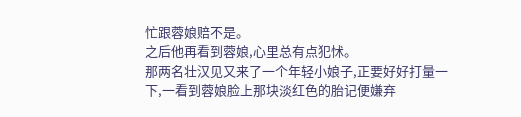忙跟蓉娘赔不是。
之后他再看到蓉娘,心里总有点犯怵。
那两名壮汉见又来了一个年轻小娘子,正要好好打量一下,一看到蓉娘脸上那块淡红色的胎记便嫌弃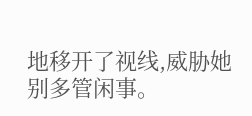地移开了视线,威胁她别多管闲事。